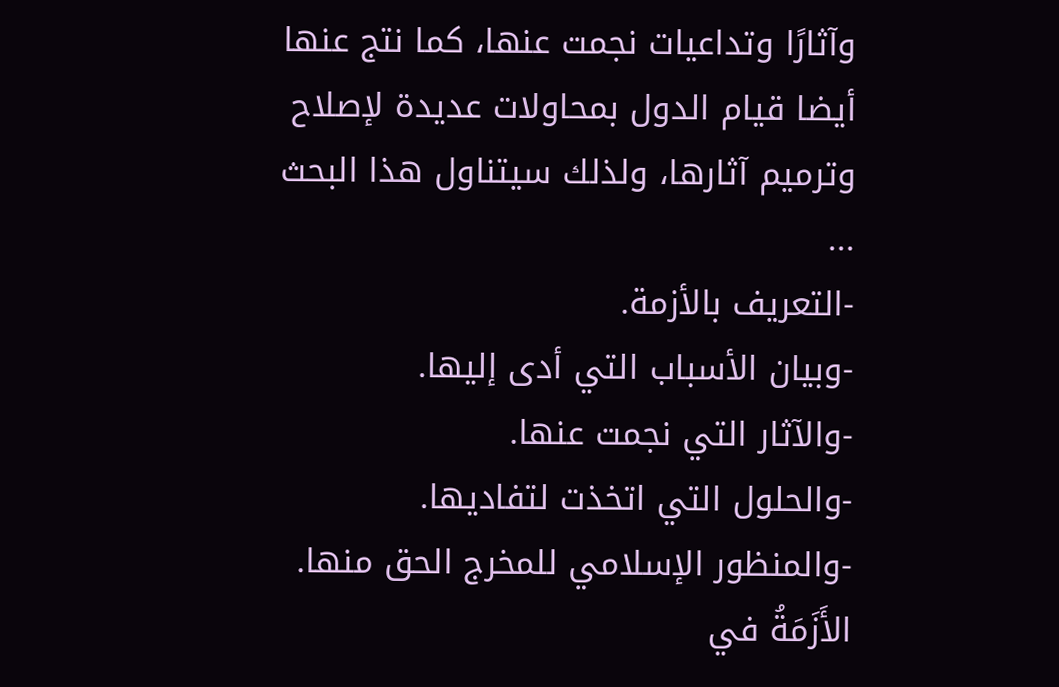وآثارًا وتداعيات نجمت عنها، كما نتج عنها أيضا قيام الدول بمحاولات عديدة لإصلاح وترميم آثارها، ولذلك سيتناول هذا البحث ...
-التعريف بالأزمة.
-وبيان الأسباب التي أدى إليها.
-والآثار التي نجمت عنها.
-والحلول التي اتخذت لتفاديها.
-والمنظور الإسلامي للمخرج الحق منها.
الأَزَمَةُ في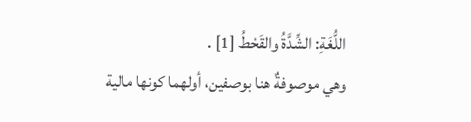اللُّغَةِ: الشِّدَّةُ والقَحْطُ [1] .
وهي موصوفةٌ هنا بوصفين، أولهما كونها مالية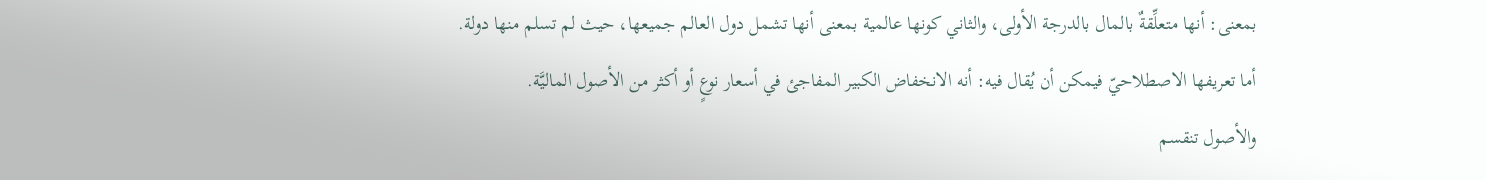بمعنى: أنها متعلِّقةٌ بالمال بالدرجة الأولى، والثاني كونها عالمية بمعنى أنها تشمل دول العالم جميعها، حيث لم تسلم منها دولة.
أما تعريفها الاصطلاحيّ فيمكن أن يُقال فيه: أنه الانخفاض الكبير المفاجئ في أسعار نوعٍ أو أكثر من الأصول الماليَّة.
والأصول تنقسم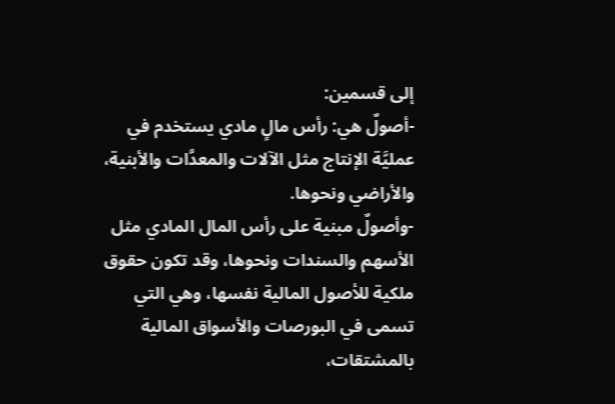إلى قسمين:
-أصولٌ هي: رأس مالٍ مادي يستخدم في عمليَّة الإنتاج مثل الآلات والمعدَّات والأبنية، والأراضي ونحوها.
-وأصولٌ مبنية على رأس المال المادي مثل الأسهم والسندات ونحوها، وقد تكون حقوق ملكية للأصول المالية نفسها، وهي التي تسمى في البورصات والأسواق المالية بالمشتقات،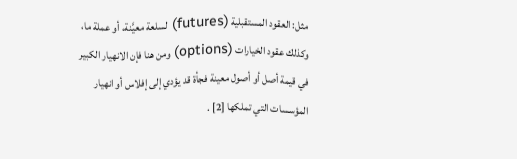مثل: العقود المستقبلية (futures) لسلعة معيَّنة، أو عملة ما، وكذلك عقود الخيارات (options) ومن هنا فإن الانهيار الكبير في قيمة أصل أو أصول معينة فجأة قد يؤدي إلى إفلاس أو انهيار المؤسسات التي تملكها [2] .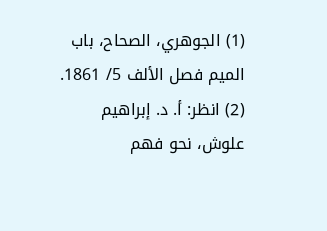(1) الجوهري، الصحاح، باب الميم فصل الألف 5/ 1861.
(2) انظر: أ. د. إبراهيم علوش، نحو فهم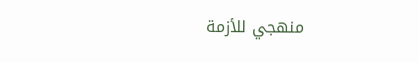منهجي للأزمة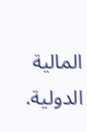المالية الدولية.